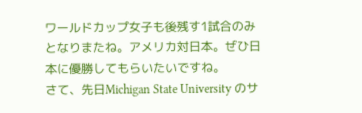ワールドカップ女子も後残す1試合のみとなりまたね。アメリカ対日本。ぜひ日本に優勝してもらいたいですね。
さて、先日Michigan State University のサ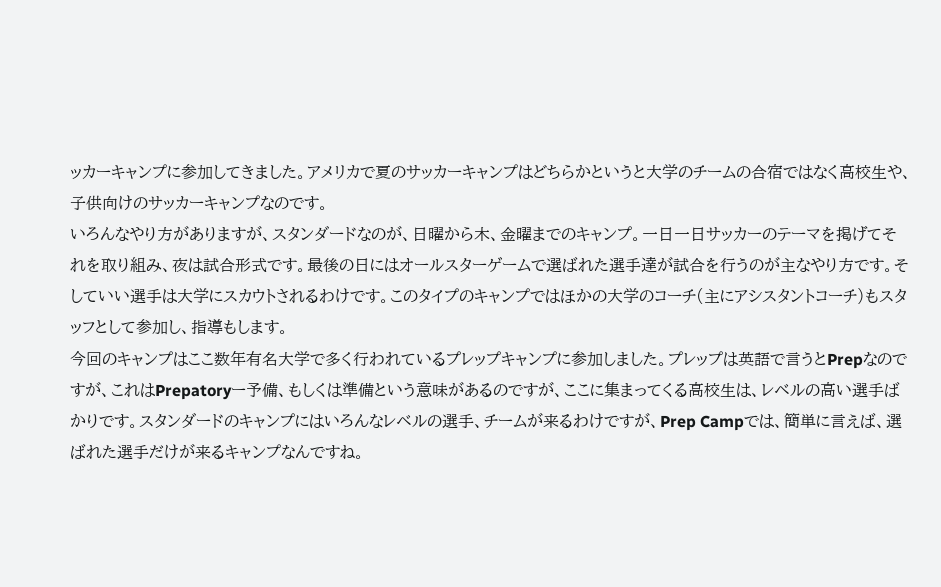ッカーキャンプに参加してきました。アメリカで夏のサッカーキャンプはどちらかというと大学のチームの合宿ではなく高校生や、子供向けのサッカーキャンプなのです。
いろんなやり方がありますが、スタンダードなのが、日曜から木、金曜までのキャンプ。一日一日サッカーのテーマを掲げてそれを取り組み、夜は試合形式です。最後の日にはオールスターゲームで選ばれた選手達が試合を行うのが主なやり方です。そしていい選手は大学にスカウトされるわけです。このタイプのキャンプではほかの大学のコーチ(主にアシスタントコーチ)もスタッフとして参加し、指導もします。
今回のキャンプはここ数年有名大学で多く行われているプレップキャンプに参加しました。プレップは英語で言うとPrepなのですが、これはPrepatoryー予備、もしくは準備という意味があるのですが、ここに集まってくる高校生は、レベルの高い選手ばかりです。スタンダードのキャンプにはいろんなレベルの選手、チームが来るわけですが、Prep Campでは、簡単に言えば、選ばれた選手だけが来るキャンプなんですね。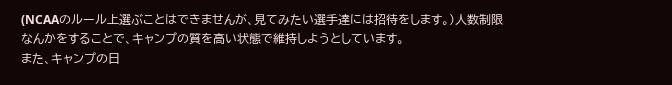(NCAAのルール上選ぶことはできませんが、見てみたい選手達には招待をします。)人数制限なんかをすることで、キャンプの質を高い状態で維持しようとしています。
また、キャンプの日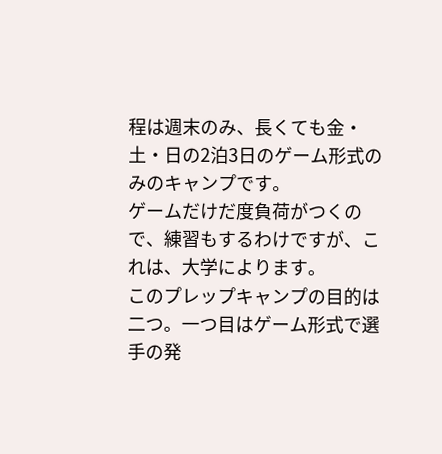程は週末のみ、長くても金・土・日の2泊3日のゲーム形式のみのキャンプです。
ゲームだけだ度負荷がつくので、練習もするわけですが、これは、大学によります。
このプレップキャンプの目的は二つ。一つ目はゲーム形式で選手の発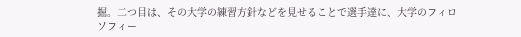掘。二つ目は、その大学の練習方針などを見せることで選手達に、大学のフィロソフィー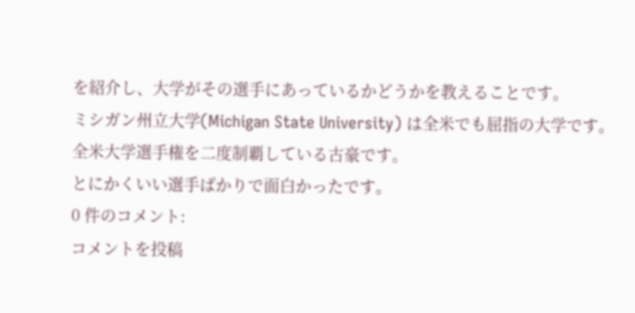を紹介し、大学がその選手にあっているかどうかを教えることです。
ミシガン州立大学(Michigan State University) は全米でも屈指の大学です。全米大学選手権を二度制覇している古豪です。
とにかくいい選手ばかりで面白かったです。
0 件のコメント:
コメントを投稿